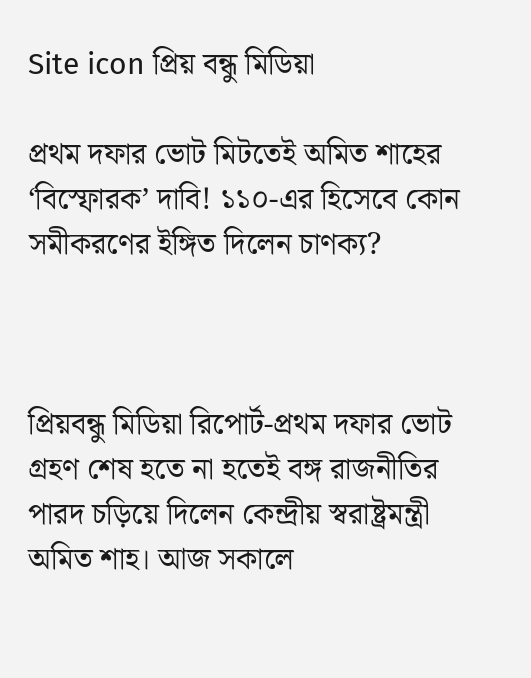Site icon প্রিয় বন্ধু মিডিয়া

প্রথম দফার ভোট মিটতেই অমিত শাহের ‘বিস্ফোরক’ দাবি! ১১০-এর হিসেবে কোন সমীকরণের ইঙ্গিত দিলেন চাণক্য?



প্রিয়বন্ধু মিডিয়া রিপোর্ট-প্রথম দফার ভোট গ্রহণ শেষ হতে না হতেই বঙ্গ রাজনীতির পারদ চড়িয়ে দিলেন কেন্দ্রীয় স্বরাষ্ট্রমন্ত্রী অমিত শাহ। আজ সকালে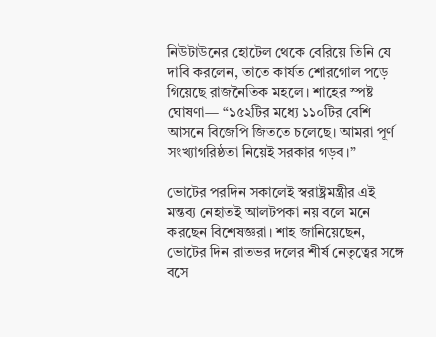নিউটাউনের হোটেল থেকে বেরিয়ে তিনি যে দাবি করলেন, তাতে কার্যত শোরগোল পড়ে গিয়েছে রাজনৈতিক মহলে। শাহের স্পষ্ট ঘোষণা— “১৫২টির মধ্যে ১১০টির বেশি আসনে বিজেপি জিততে চলেছে। আমরা পূর্ণ সংখ্যাগরিষ্ঠতা নিয়েই সরকার গড়ব।”

ভোটের পরদিন সকালেই স্বরাষ্ট্রমন্ত্রীর এই মন্তব্য নেহাতই আলটপকা নয় বলে মনে করছেন বিশেষজ্ঞরা। শাহ জানিয়েছেন, ভোটের দিন রাতভর দলের শীর্ষ নেতৃত্বের সঙ্গে বসে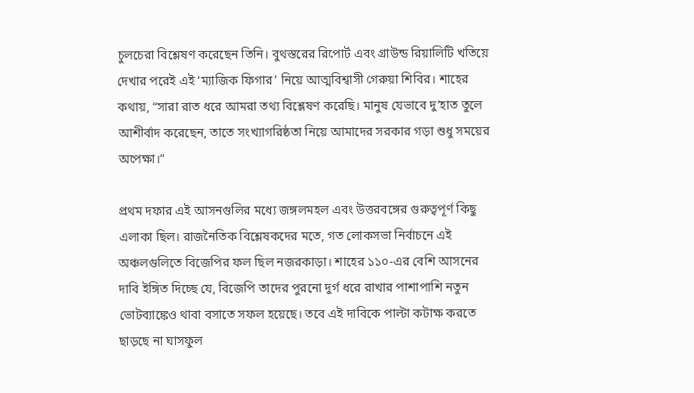চুলচেরা বিশ্লেষণ করেছেন তিনি। বুথস্তরের রিপোর্ট এবং গ্রাউন্ড রিয়ালিটি খতিয়ে দেখার পরেই এই ‘ম্যাজিক ফিগার’ নিয়ে আত্মবিশ্বাসী গেরুয়া শিবির। শাহের কথায়, “সারা রাত ধরে আমরা তথ্য বিশ্লেষণ করেছি। মানুষ যেভাবে দু’হাত তুলে আশীর্বাদ করেছেন, তাতে সংখ্যাগরিষ্ঠতা নিয়ে আমাদের সরকার গড়া শুধু সময়ের অপেক্ষা।”

প্রথম দফার এই আসনগুলির মধ্যে জঙ্গলমহল এবং উত্তরবঙ্গের গুরুত্বপূর্ণ কিছু এলাকা ছিল। রাজনৈতিক বিশ্লেষকদের মতে, গত লোকসভা নির্বাচনে এই অঞ্চলগুলিতে বিজেপির ফল ছিল নজরকাড়া। শাহের ১১০-এর বেশি আসনের দাবি ইঙ্গিত দিচ্ছে যে, বিজেপি তাদের পুরনো দুর্গ ধরে রাখার পাশাপাশি নতুন ভোটব্যাঙ্কেও থাবা বসাতে সফল হয়েছে। তবে এই দাবিকে পাল্টা কটাক্ষ করতে ছাড়ছে না ঘাসফুল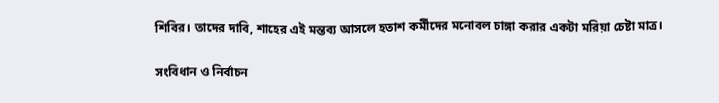শিবির। তাদের দাবি, শাহের এই মন্তব্য আসলে হতাশ কর্মীদের মনোবল চাঙ্গা করার একটা মরিয়া চেষ্টা মাত্র।

সংবিধান ও নির্বাচন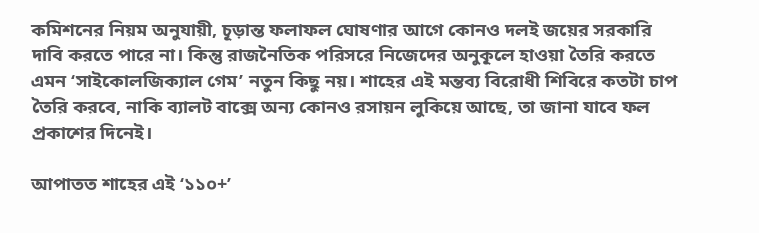কমিশনের নিয়ম অনুযায়ী, চূড়ান্ত ফলাফল ঘোষণার আগে কোনও দলই জয়ের সরকারি দাবি করতে পারে না। কিন্তু রাজনৈতিক পরিসরে নিজেদের অনুকূলে হাওয়া তৈরি করতে এমন ‘সাইকোলজিক্যাল গেম’ নতুন কিছু নয়। শাহের এই মন্তব্য বিরোধী শিবিরে কতটা চাপ তৈরি করবে, নাকি ব্যালট বাক্সে অন্য কোনও রসায়ন লুকিয়ে আছে, তা জানা যাবে ফল প্রকাশের দিনেই।

আপাতত শাহের এই ‘১১০+’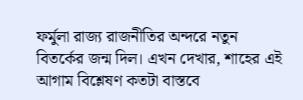ফর্মুলা রাজ্য রাজনীতির অন্দরে নতুন বিতর্কের জন্ম দিল। এখন দেখার, শাহের এই আগাম বিশ্লেষণ কতটা বাস্তবে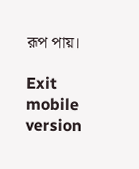রূপ পায়।

Exit mobile version